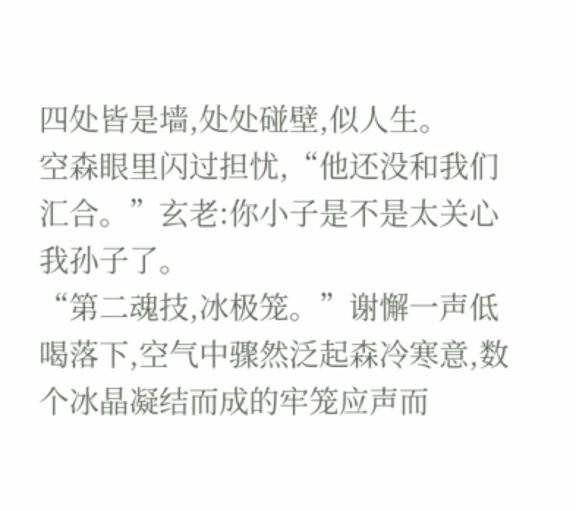四处皆是墙,处处碰壁,似人生。
空森眼里闪过担忧,“他还没和我们汇合。”玄老:你小子是不是太关心我孙子了。
“第二魂技,冰极笼。”谢懈一声低喝落下,空气中骤然泛起森冷寒意,数个冰晶凝结而成的牢笼应声而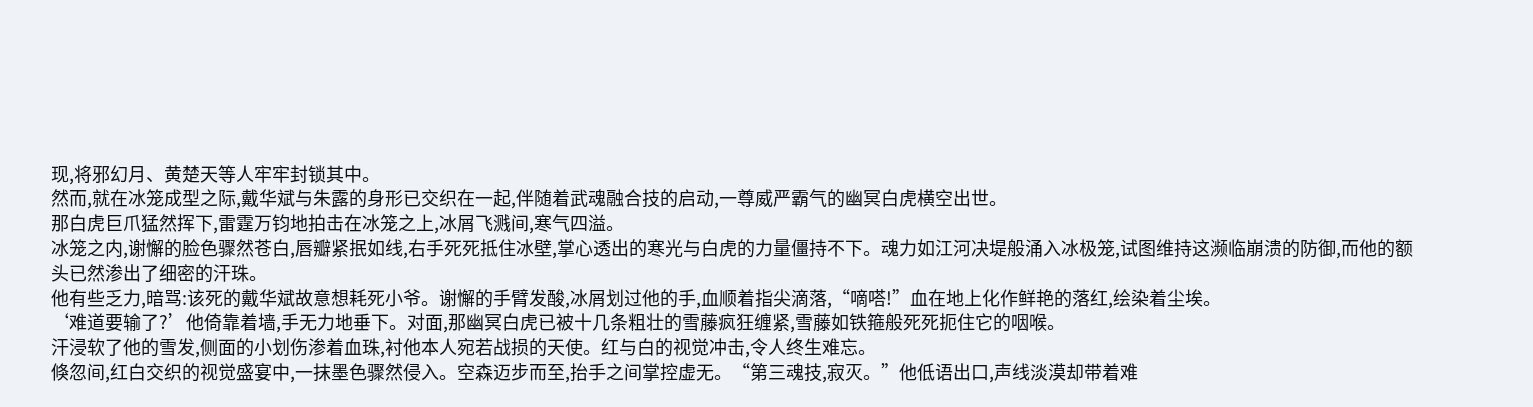现,将邪幻月、黄楚天等人牢牢封锁其中。
然而,就在冰笼成型之际,戴华斌与朱露的身形已交织在一起,伴随着武魂融合技的启动,一尊威严霸气的幽冥白虎横空出世。
那白虎巨爪猛然挥下,雷霆万钧地拍击在冰笼之上,冰屑飞溅间,寒气四溢。
冰笼之内,谢懈的脸色骤然苍白,唇瓣紧抿如线,右手死死抵住冰壁,掌心透出的寒光与白虎的力量僵持不下。魂力如江河决堤般涌入冰极笼,试图维持这濒临崩溃的防御,而他的额头已然渗出了细密的汗珠。
他有些乏力,暗骂:该死的戴华斌故意想耗死小爷。谢懈的手臂发酸,冰屑划过他的手,血顺着指尖滴落,“嘀嗒!”血在地上化作鲜艳的落红,绘染着尘埃。
‘难道要输了?’他倚靠着墙,手无力地垂下。对面,那幽冥白虎已被十几条粗壮的雪藤疯狂缠紧,雪藤如铁箍般死死扼住它的咽喉。
汗浸软了他的雪发,侧面的小划伤渗着血珠,衬他本人宛若战损的天使。红与白的视觉冲击,令人终生难忘。
倏忽间,红白交织的视觉盛宴中,一抹墨色骤然侵入。空森迈步而至,抬手之间掌控虚无。“第三魂技,寂灭。”他低语出口,声线淡漠却带着难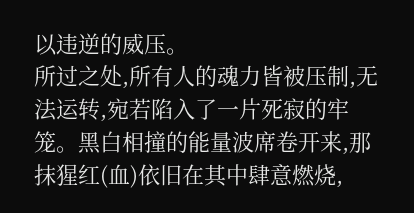以违逆的威压。
所过之处,所有人的魂力皆被压制,无法运转,宛若陷入了一片死寂的牢笼。黑白相撞的能量波席卷开来,那抹猩红(血)依旧在其中肆意燃烧,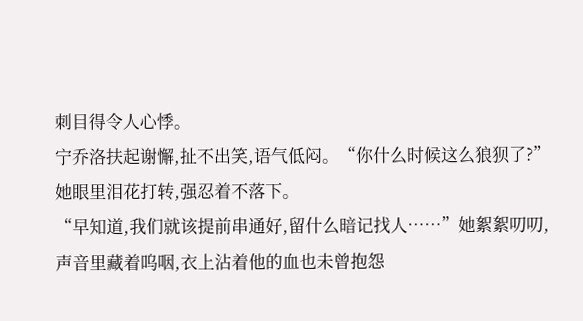刺目得令人心悸。
宁乔洛扶起谢懈,扯不出笑,语气低闷。“你什么时候这么狼狈了?”她眼里泪花打转,强忍着不落下。
“早知道,我们就该提前串通好,留什么暗记找人……”她絮絮叨叨,声音里藏着呜咽,衣上沾着他的血也未曾抱怨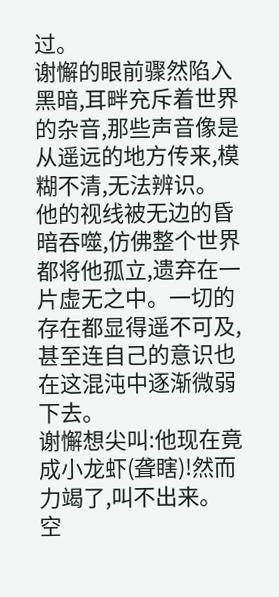过。
谢懈的眼前骤然陷入黑暗,耳畔充斥着世界的杂音,那些声音像是从遥远的地方传来,模糊不清,无法辨识。
他的视线被无边的昏暗吞噬,仿佛整个世界都将他孤立,遗弃在一片虚无之中。一切的存在都显得遥不可及,甚至连自己的意识也在这混沌中逐渐微弱下去。
谢懈想尖叫:他现在竟成小龙虾(聋瞎)!然而力竭了,叫不出来。
空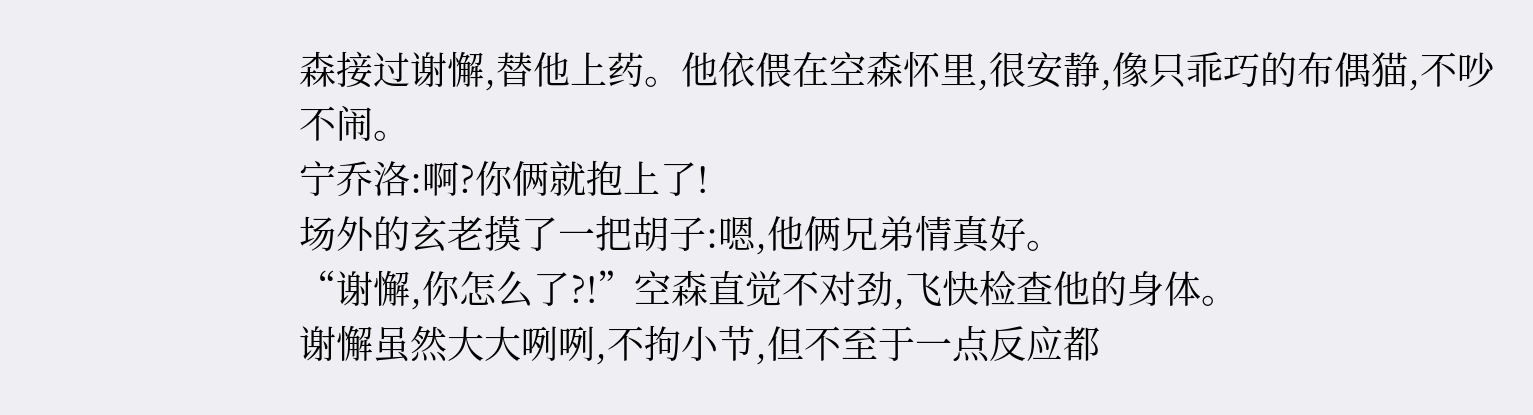森接过谢懈,替他上药。他依偎在空森怀里,很安静,像只乖巧的布偶猫,不吵不闹。
宁乔洛:啊?你俩就抱上了!
场外的玄老摸了一把胡子:嗯,他俩兄弟情真好。
“谢懈,你怎么了?!”空森直觉不对劲,飞快检查他的身体。
谢懈虽然大大咧咧,不拘小节,但不至于一点反应都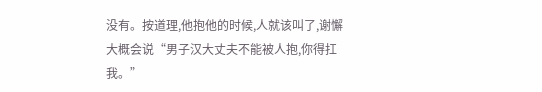没有。按道理,他抱他的时候,人就该叫了,谢懈大概会说“男子汉大丈夫不能被人抱,你得扛我。”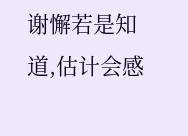谢懈若是知道,估计会感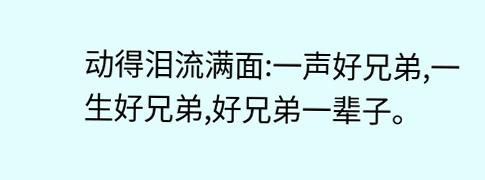动得泪流满面:一声好兄弟,一生好兄弟,好兄弟一辈子。